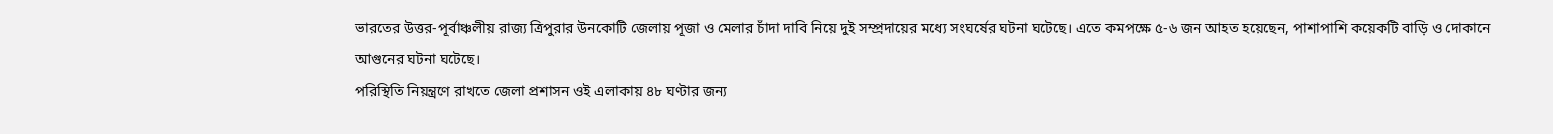ভারতের উত্তর-পূর্বাঞ্চলীয় রাজ্য ত্রিপুরার উনকোটি জেলায় পূজা ও মেলার চাঁদা দাবি নিয়ে দুই সম্প্রদায়ের মধ্যে সংঘর্ষের ঘটনা ঘটেছে। এতে কমপক্ষে ৫-৬ জন আহত হয়েছেন, পাশাপাশি কয়েকটি বাড়ি ও দোকানে আগুনের ঘটনা ঘটেছে।
পরিস্থিতি নিয়ন্ত্রণে রাখতে জেলা প্রশাসন ওই এলাকায় ৪৮ ঘণ্টার জন্য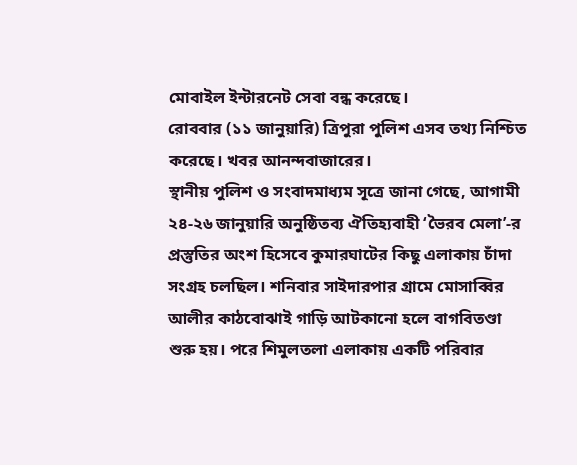মোবাইল ইন্টারনেট সেবা বন্ধ করেছে।
রোববার (১১ জানুয়ারি) ত্রিপুরা পুলিশ এসব তথ্য নিশ্চিত করেছে। খবর আনন্দবাজারের।
স্থানীয় পুলিশ ও সংবাদমাধ্যম সূত্রে জানা গেছে, আগামী ২৪-২৬ জানুয়ারি অনুষ্ঠিতব্য ঐতিহ্যবাহী ‘ভৈরব মেলা’-র প্রস্তুতির অংশ হিসেবে কুমারঘাটের কিছু এলাকায় চাঁদা সংগ্রহ চলছিল। শনিবার সাইদারপার গ্রামে মোসাব্বির আলীর কাঠবোঝাই গাড়ি আটকানো হলে বাগবিতণ্ডা শুরু হয়। পরে শিমুলতলা এলাকায় একটি পরিবার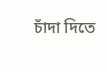চাঁদা দিতে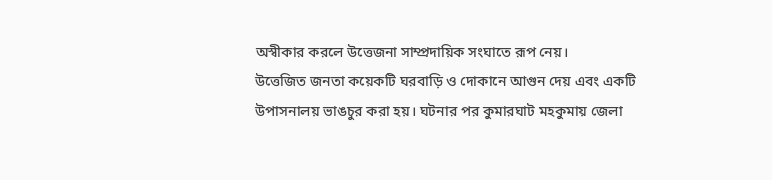অস্বীকার করলে উত্তেজনা সাম্প্রদায়িক সংঘাতে রূপ নেয়।
উত্তেজিত জনতা কয়েকটি ঘরবাড়ি ও দোকানে আগুন দেয় এবং একটি উপাসনালয় ভাঙচুর করা হয়। ঘটনার পর কুমারঘাট মহকুমায় জেলা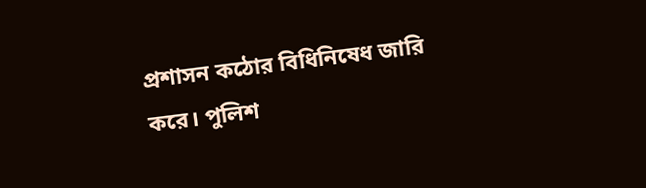প্রশাসন কঠোর বিধিনিষেধ জারি করে। পুলিশ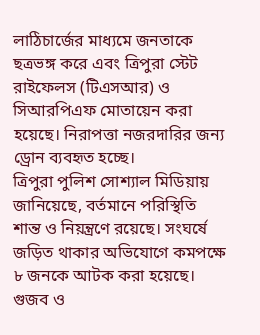লাঠিচার্জের মাধ্যমে জনতাকে ছত্রভঙ্গ করে এবং ত্রিপুরা স্টেট রাইফেলস (টিএসআর) ও সিআরপিএফ মোতায়েন করা হয়েছে। নিরাপত্তা নজরদারির জন্য ড্রোন ব্যবহৃত হচ্ছে।
ত্রিপুরা পুলিশ সোশ্যাল মিডিয়ায় জানিয়েছে, বর্তমানে পরিস্থিতি শান্ত ও নিয়ন্ত্রণে রয়েছে। সংঘর্ষে জড়িত থাকার অভিযোগে কমপক্ষে ৮ জনকে আটক করা হয়েছে। গুজব ও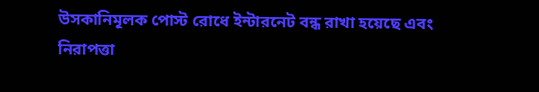উসকানিমূলক পোস্ট রোধে ইন্টারনেট বন্ধ রাখা হয়েছে এবং নিরাপত্তা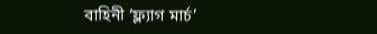বাহিনী ‘ফ্ল্যাগ মার্চ’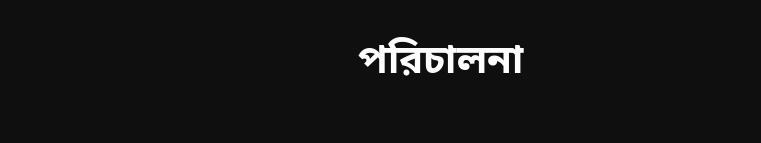পরিচালনা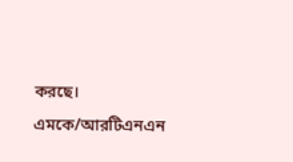করছে।
এমকে/আরটিএনএন